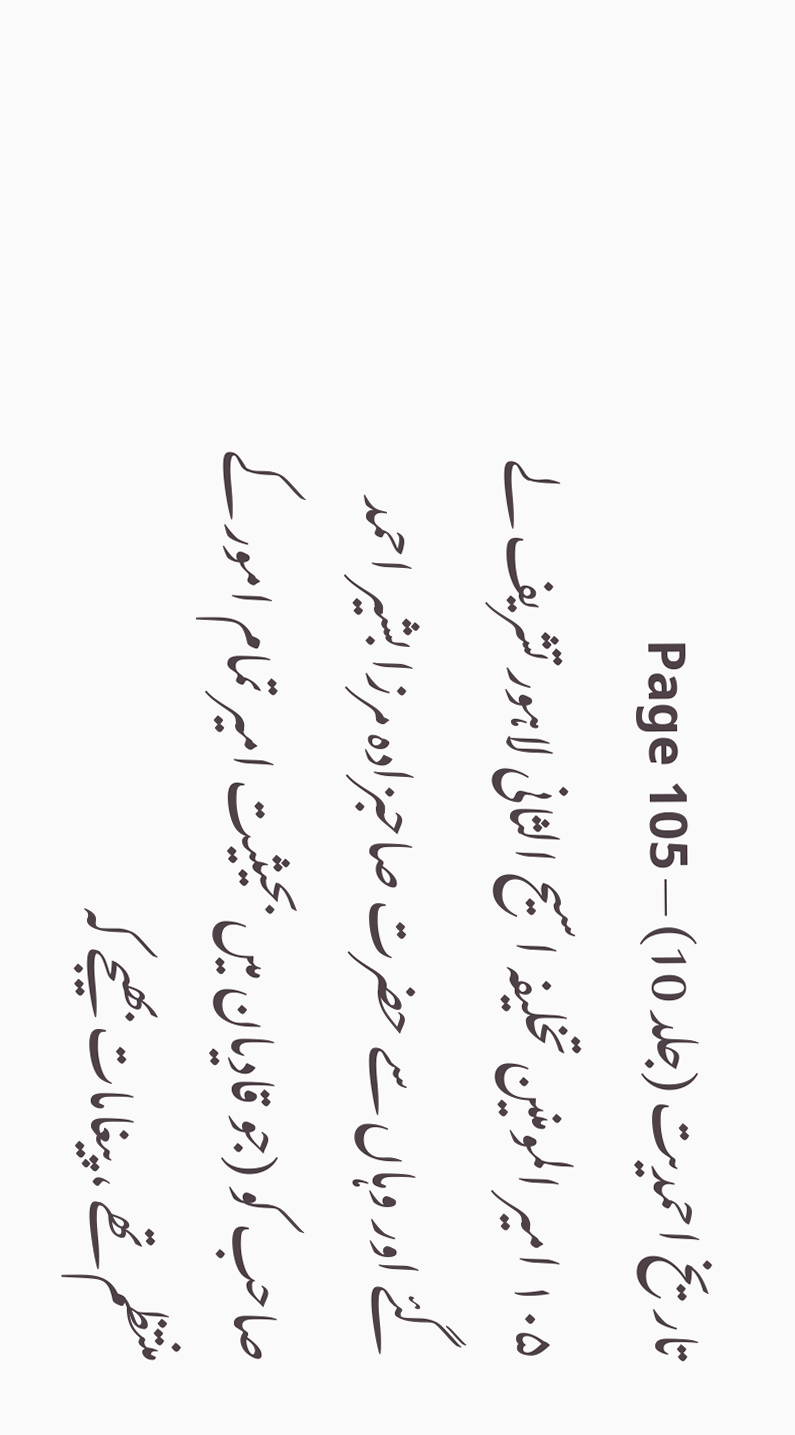تاریخ احمدیت (جلد 10) — Page 105
۱۰۵ امیر المومنین تخلیفہ اسیح الثانی لاہور تشریف لے گئے اور وہاں سے حضرت صاحبزادہ مرزا بشیر احمد صاحب کو (جو قادیان میں بحیثیت امیر تمام امور کے منتظم تھے ، پیغامات بھیجے کہ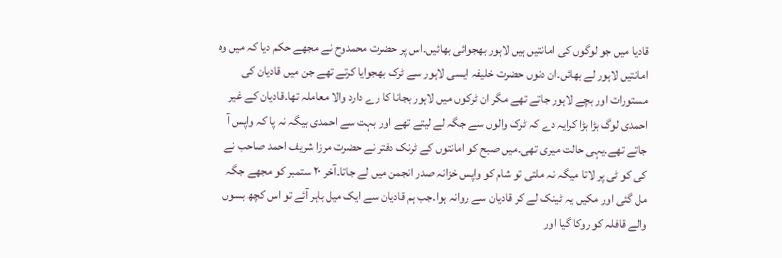قادیا میں جو لوگوں کی امانتیں ہیں لاہور بھجوائی بھائیں۔اس پر حضرت محمدوح نے مجھے حکم دیا کہ میں وہ امانتیں لاہور لے بھائں۔ان دنوں حضرت خلیفہ ایسی لاہور سے ٹرک بھجوایا کرتے تھے جن میں قادیان کی مستورات اور بچے لاہور جاتے تھے مگر ان ٹرکوں میں لاہور بجانا کا رے دارد والا معاملہ تھا۔قادیان کے غیر احمدی لوگ بڑا بڑا کرایہ دے کہ ٹرک والوں سے جگہ لے لیتے تھے اور بہت سے احمدی بیگہ نہ پا کہ واپس آ جاتے تھے۔یہی حالت میری تھی۔میں صبح کو امانتوں کے ٹرنک دفتر نے حضرت مرزا شریف احمد صاحب نے کی کو ٹی پر لاتا میگہ نہ ملتی تو شام کو واپس خزانہ صدر انجمن میں لے جاتا۔آخر ۲۰ ستمبر کو مجھے جگہ مل گئی اور مکیں یہ ٹینک لے کر قادیان سے روانہ ہوا۔جب ہم قادیان سے ایک میل باہر آئے تو اس کچھ بسوں والے قافلہ کو روکا گیا اور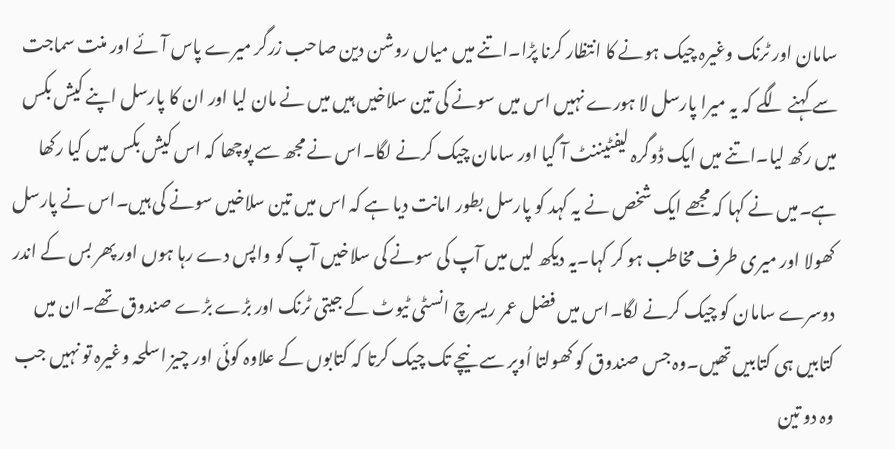سامان اور ٹرنک وغیرہ چیک ہونے کا انتظار کرنا پڑا۔اتنے میں میاں روشن دین صاحب زرگر میرے پاس آئے اور منت سماجت سے کہنے لگے کہ یہ میرا پارسل لا ہورے نہیں اس میں سونے کی تین سلاخیں ہیں میں نے مان لیا اور ان کا پارسل اپنے کیش بکس میں رکھ لیا۔اتنے میں ایک ڈوگرہ لیفٹیننٹ آ گیا اور سامان چیک کرنے لگا۔اس نے مجھ سے پوچھا کہ اس کیش بکس میں کیا رکھا ہے۔میں نے کہا کہ مجھے ایک شخص نے یہ کہد کو پارسل بطور امانت دیا ہے کہ اس میں تین سلاخیں سونے کی ہیں۔اس نے پارسل کھولا اور میری طرف مخاطب ہو کر کہا۔یہ دیکھ لیں میں آپ کی سونے کی سلاخیں آپ کو واپس دے رہا ہوں اور پھر بس کے اندر دوسرے سامان کو چیک کرنے لگا۔اس میں فضل عمر ریسرچ انسٹی ٹیوٹ کے جیتی ٹرنک اور بڑے بڑے صندوق تھے۔ان میں کتابیں ہی کتابیں تھیں۔وہ جس صندوق کو کھولتا اُوپر سے نیچے تک چیک کرتا کہ کتابوں کے علاوہ کوئی اور چیز اسلحہ وغیرہ تو نہیں جب وہ دو تین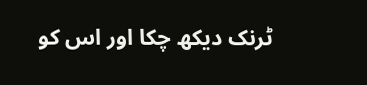ٹرنک دیکھ چکا اور اس کو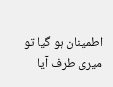اطمینان ہو گیا تو میری طرف آیا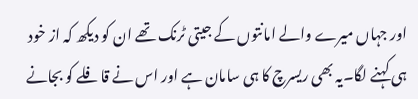اور جہاں میرے والے امانتوں کے جیتی ٹرنک تھے ان کو دیکھ کہ از خود ہی کہنے لگا۔یہ بھی ریسرچ کا ہی سامان ہے اور اس نے قافلے کو بجانے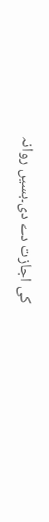کی اجازت دے دی۔بسیں روانہ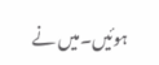ہوئیں۔میں نے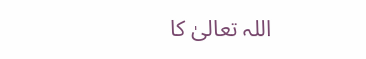اللہ تعالیٰ کا